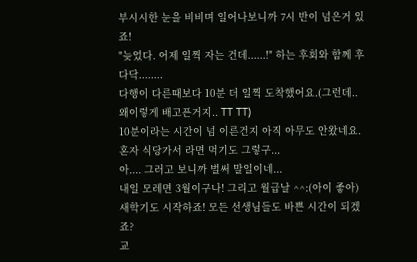부시시한 눈을 비비며 일어나보니까 7시 반이 넘은거 있죠!
"늦었다. 어제 일찍 자는 건데......!" 하는 후회와 함께 후다닥........
다행이 다른때보다 10분 더 일찍 도착했어요.(그런데..왜이렇게 배고픈거지.. TT TT)
10분이라는 시간이 넘 이른건지 아직 아무도 안왔네요. 혼자 식당가서 라면 먹기도 그렇구...
아.... 그러고 보니까 벌써 말일이네...
내일 모레면 3월이구나! 그리고 월급날 ^^:(아이 좋아)
새학기도 시작하죠! 모든 선생님들도 바쁜 시간이 되겠죠?
교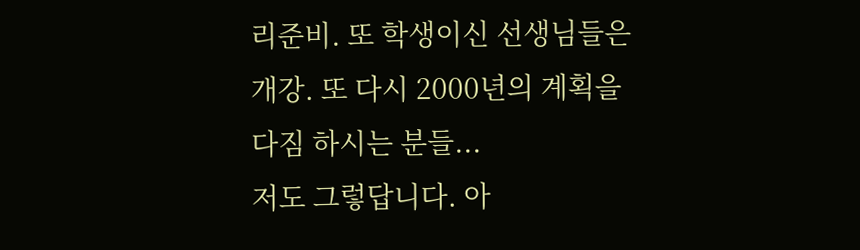리준비. 또 학생이신 선생님들은 개강. 또 다시 2000년의 계획을 다짐 하시는 분들...
저도 그렇답니다. 아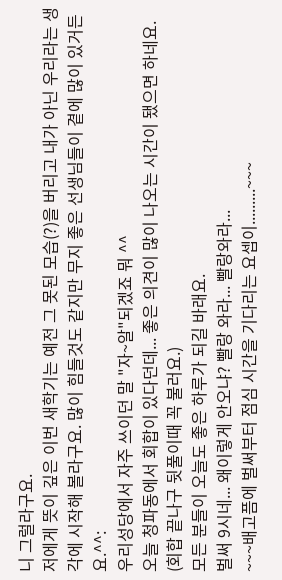니 그럴라구요.
저에게 뜻이 깊은 이번 새학기는 예전 그 못된 모습(?)을 버리고 내가 아닌 우리라는 생각에 시작해 볼라구요. 많이 힘들것도 같지만 무지 좋은 선생님들이 곁에 많이 있거든요.^^:
우리성당에서 자주 쓰이던 말 "자~알"되겠죠 뭐 ^^
오늘 청파동에서 회합이 있다던데... 좋은 의견이 많이 나오는 시간이 됐으면 하네요.
(회합 끝나구 뒷풀이때 꼭 불러요.)
모든 분들이 오늘도 좋은 하루가 되길 바래요.
벌써 9시네... 왜이렇게 안오냐? 빨랑 와라... 빨랑와라...
~~~배고픔에 벌써부터 점심 시간을 기다리는 요셉이.........~~~